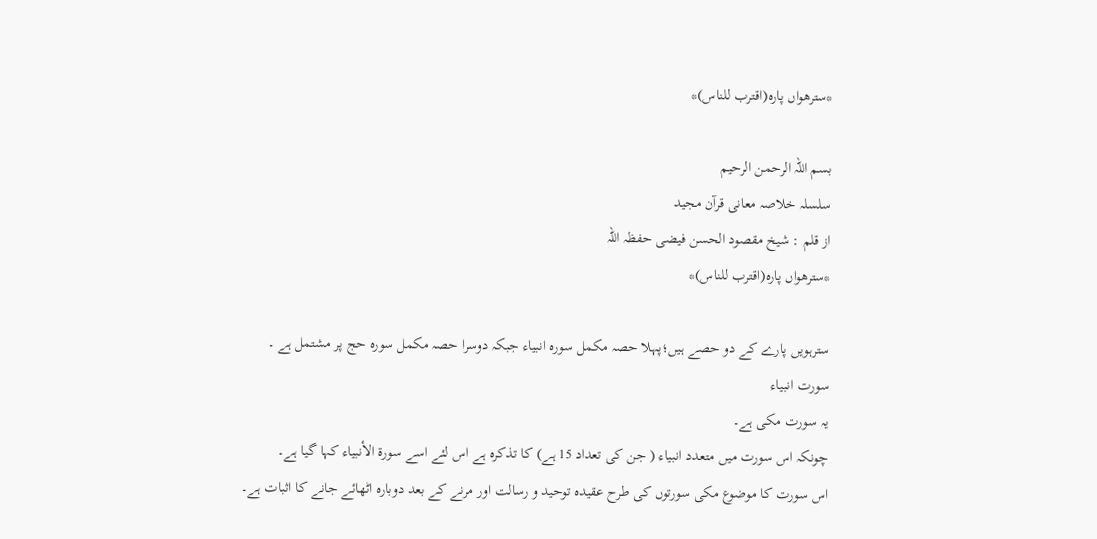*سترھواں پارہ(اقترب للناس)*

بسم اللہ الرحمن الرحیم
سلسلہ خلاصہ معانی قرآن مجید
از قلم : شیخ مقصود الحسن فیضی حفظہ اللہ
*سترھواں پارہ(اقترب للناس)*

سترہویں پارے کے دو حصے ہیں؛پہلا حصہ مکمل سورہ انبیاء جبکہ دوسرا حصہ مکمل سورہ حج پر مشتمل ہے ۔
سورت انبیاء
یہ سورت مکی ہے۔
چونکہ اس سورت میں متعدد انبیاء ( جن کی تعداد 15 ہے) کا تذکرہ ہے اس لئے اسے سورۃ الأنبیاء کہا گیا ہے۔
اس سورت کا موضوع مکی سورتوں کی طرح عقیدہ توحید و رسالت اور مرنے کے بعد دوبارہ اٹھائے جانے کا اثبات ہے۔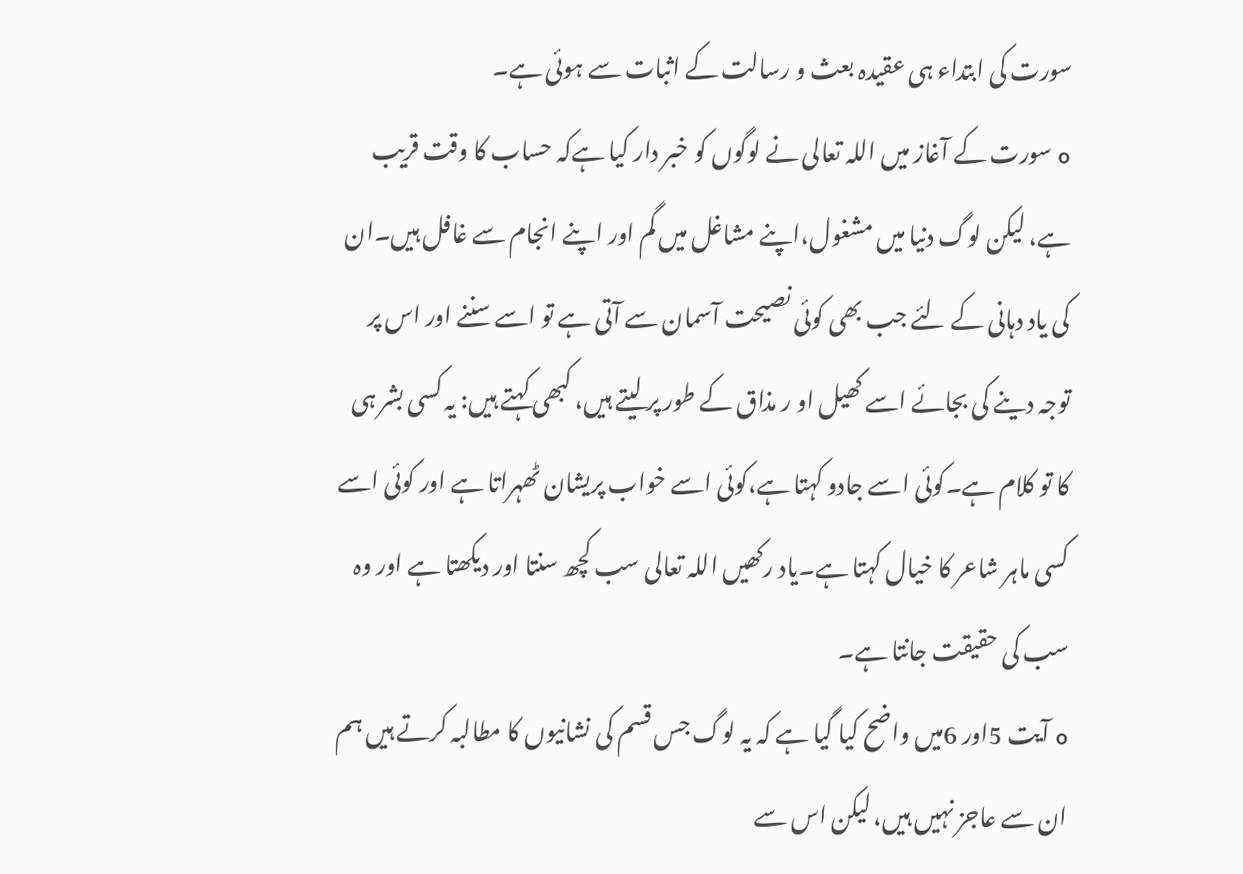سورت کی ابتداء ہی عقیدہ بعث و رسالت کے اثبات سے ہوئی ہے۔
o سورت کے آغاز میں اللہ تعالی نے لوگوں کو خبر دار کیا ہےکہ حساب کا وقت قریب ہے، لیکن لوگ دنیا میں مشغول،اپنے مشاغل میں گم اور اپنے انجام سے غافل ہیں۔ان کی یاد دہانی کے لئے جب بھی کوئی نصیحت آسمان سے آتی ہے تو اسے سننے اور اس پر توجہ دینے کی بجائے اسے کھیل او ر مذاق کے طور پر لیتے ہیں، کبھی کہتے ہیں: یہ کسی بشر ہی کا تو کلام ہے۔کوئی اسے جادو کہتا ہے،کوئی اسے خواب پریشان ٹھہراتا ہے اور کوئی اسے کسی ماہر شاعر کا خیال کہتا ہے۔یاد رکھیں اللہ تعالی سب کچھ سنتا اور دیکھتا ہے اور وہ سب کی حقیقت جانتا ہے۔
o آیت 5اور 6میں واضح کیا گیا ہے کہ یہ لوگ جس قسم کی نشانیوں کا مطالبہ کرتے ہیں ہم ان سے عاجز نہیں ہیں، لیکن اس سے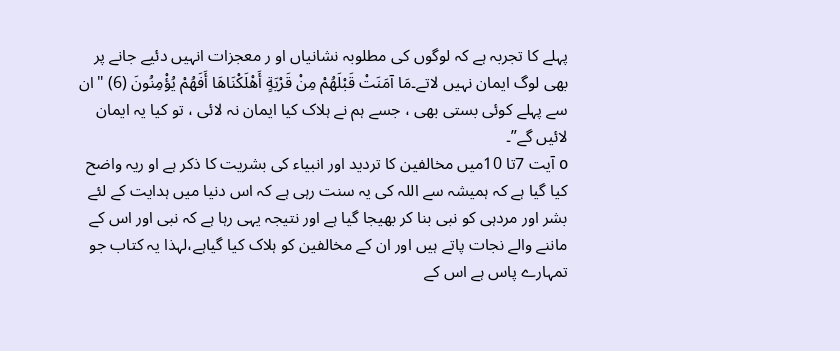پہلے کا تجربہ ہے کہ لوگوں کی مطلوبہ نشانیاں او ر معجزات انہیں دئیے جانے پر بھی لوگ ایمان نہیں لاتے۔مَا آمَنَتْ قَبْلَهُمْ مِنْ قَرْيَةٍ أَهْلَكْنَاهَا أَفَهُمْ يُؤْمِنُونَ (6) "ان سے پہلے کوئی بستی بھی ، جسے ہم نے ہلاک کیا ایمان نہ لائی ، تو کیا یہ ایمان لائیں گے”۔
o آیت 7تا 10میں مخالفین کا تردید اور انبیاء کی بشریت کا ذکر ہے او ریہ واضح کیا گیا ہے کہ ہمیشہ سے اللہ کی یہ سنت رہی ہے کہ اس دنیا میں ہدایت کے لئے بشر اور مردہی کو نبی بنا کر بھیجا گیا ہے اور نتیجہ یہی رہا ہے کہ نبی اور اس کے ماننے والے نجات پاتے ہیں اور ان کے مخالفین کو ہلاک کیا گیاہے،لہذا یہ کتاب جو تمہارے پاس ہے اس کے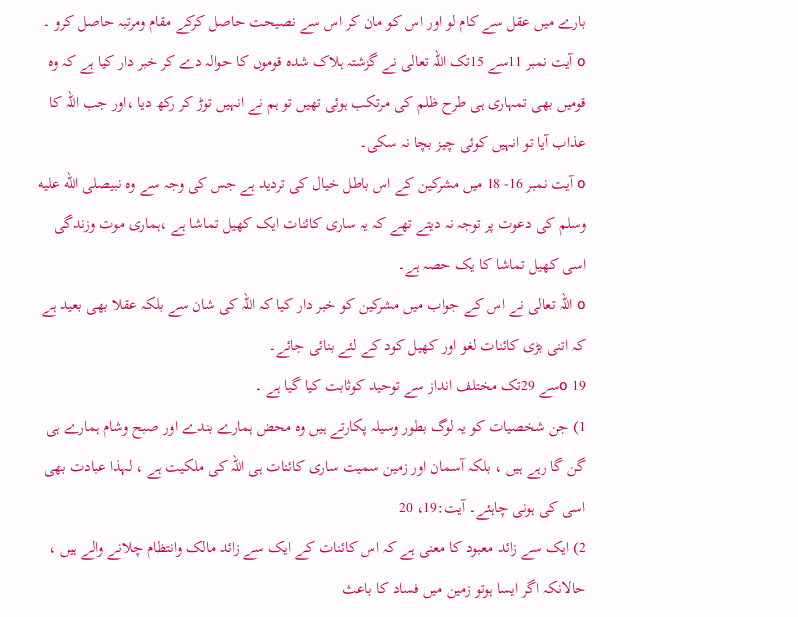بارے میں عقل سے کام لو اور اس کو مان کر اس سے نصیحت حاصل کرکے مقام ومرتبہ حاصل کرو ۔
o آیت نمبر 11سے 15تک اللہ تعالی نے گزشتہ ہلاک شدہ قوموں کا حوالہ دے کر خبر دار کیا ہے کہ وہ قومیں بھی تمہاری ہی طرح ظلم کی مرتکب ہوئی تھیں تو ہم نے انہیں توڑ کر رکھ دیا ،اور جب اللہ کا عذاب آیا تو انہیں کوئی چیز بچا نہ سکی۔
o آیت نمبر 16- 18 میں مشرکین کے اس باطل خیال کی تردید ہے جس کی وجہ سے وہ نبیصلى الله عليه وسلم کی دعوت پر توجہ نہ دیتے تھے کہ یہ ساری کائنات ایک کھیل تماشا ہے ،ہماری موت وزندگی اسی کھیل تماشا کا یک حصہ ہے۔
o اللہ تعالی نے اس کے جواب میں مشرکین کو خبر دار کیا کہ اللہ کی شان سے بلکہ عقلا بھی بعید ہے کہ اتنی بڑی کائنات لغو اور کھیل کود کے لئے بنائی جائے۔
o 19سے 29تک مختلف انداز سے توحید کوثابت کیا گیا ہے ۔
1) جن شخصیات کو یہ لوگ بطور وسیلہ پکارتے ہیں وہ محض ہمارے بندے اور صبح وشام ہمارے ہی گن گا رہے ہیں ، بلکہ آسمان اور زمین سمیت ساری کائنات ہی اللہ کی ملکیت ہے ، لہذا عبادت بھی اسی کی ہونی چاہئے۔ آیت:19، 20
2) ایک سے زائد معبود کا معنی ہے کہ اس کائنات کے ایک سے زائد مالک وانتظام چلانے والے ہیں ، حالانکہ اگر ایسا ہوتو زمین میں فساد کا باعث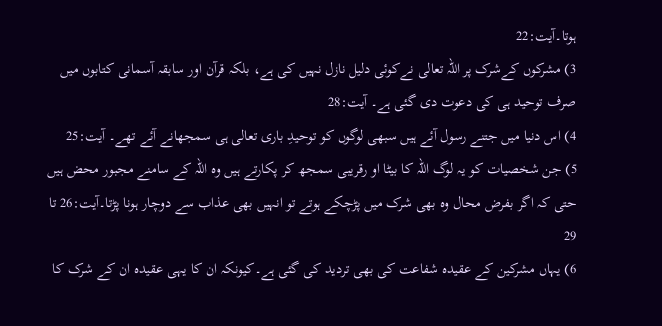ہوتا۔آیت:22
3) مشرکوں کےشرک پر اللہ تعالی نےکوئی دلیل نازل نہیں کی ہے، بلکہ قرآن اور سابقہ آسمانی کتابوں میں صرف توحید ہی کی دعوت دی گئی ہے۔ آیت:28
4) اس دنیا میں جتنے رسول آئے ہیں سبھی لوگوں کو توحیدِ باری تعالی ہی سمجھانے آئے تھے۔ آیت:25
5) جن شخصیات کو یہ لوگ اللہ کا بیٹا او رقریبی سمجھ کر پکارتے ہیں وہ اللہ کے سامنے مجبور محض ہیں حتی کہ اگر بفرض محال وہ بھی شرک میں پڑچکے ہوتے تو انہیں بھی عذاب سے دوچار ہونا پڑتا۔آیت:26 تا 29
6) یہاں مشرکین کے عقیدہ شفاعت کی بھی تردید کی گئی ہے۔کیونکہ ان کا یہی عقیدہ ان کے شرک کا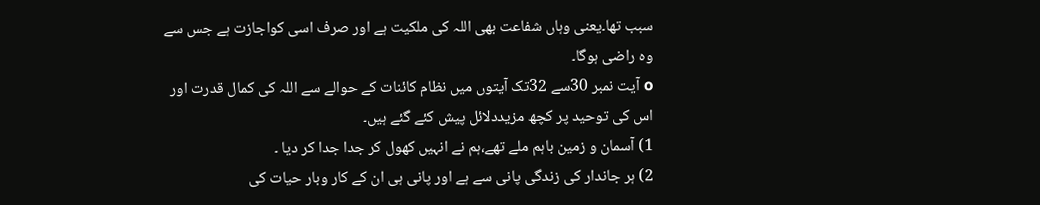سبب تھا۔یعنی وہاں شفاعت بھی اللہ کی ملکیت ہے اور صرف اسی کواجازت ہے جس سے وہ راضی ہوگا۔
o آیت نمبر 30سے 32تک آیتوں میں نظام کائنات کے حوالے سے اللہ کی کمال قدرت اور اس کی توحید پر کچھ مزیددلائل پیش کئے گئے ہیں۔
1) آسمان و زمین باہم ملے تھے،ہم نے انہیں کھول کر جدا جدا کر دیا ۔
2) ہر جاندار کی زندگی پانی سے ہے اور پانی ہی ان کے کار وبار حیات کی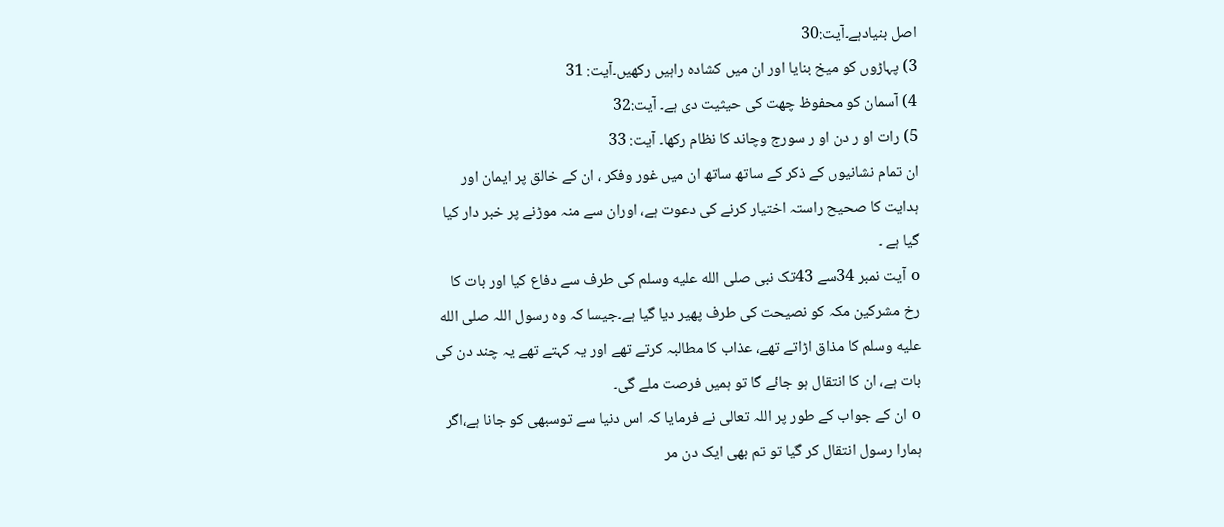اصل بنیادہے۔آیت:30
3) پہاڑوں کو میخ بنایا اور ان میں کشادہ راہیں رکھیں۔آیت: 31
4) آسمان کو محفوظ چھت کی حیثیت دی ہے۔ آیت:32
5) رات او ر دن او ر سورج وچاند کا نظام رکھا۔ آیت: 33
ان تمام نشانیوں کے ذکر کے ساتھ ساتھ ان میں غور وفکر ، ان کے خالق پر ایمان اور ہدایت کا صحیح راستہ اختیار کرنے کی دعوت ہے، اوران سے منہ موڑنے پر خبر دار کیا گیا ہے ۔
o آیت نمبر 34سے 43تک نبی صلى الله عليه وسلم کی طرف سے دفاع کیا اور بات کا رخ مشرکین مکہ کو نصیحت کی طرف پھیر دیا گیا ہے۔جیسا کہ وہ رسول اللہ صلى الله عليه وسلم کا مذاق اڑاتے تھے، عذاب کا مطالبہ کرتے تھے اور یہ کہتے تھے یہ چند دن کی بات ہے، ان کا انتقال ہو جائے گا تو ہمیں فرصت ملے گی۔
o ان کے جواب کے طور پر اللہ تعالی نے فرمایا کہ اس دنیا سے توسبھی کو جانا ہے،اگر ہمارا رسول انتقال کر گیا تو تم بھی ایک دن مر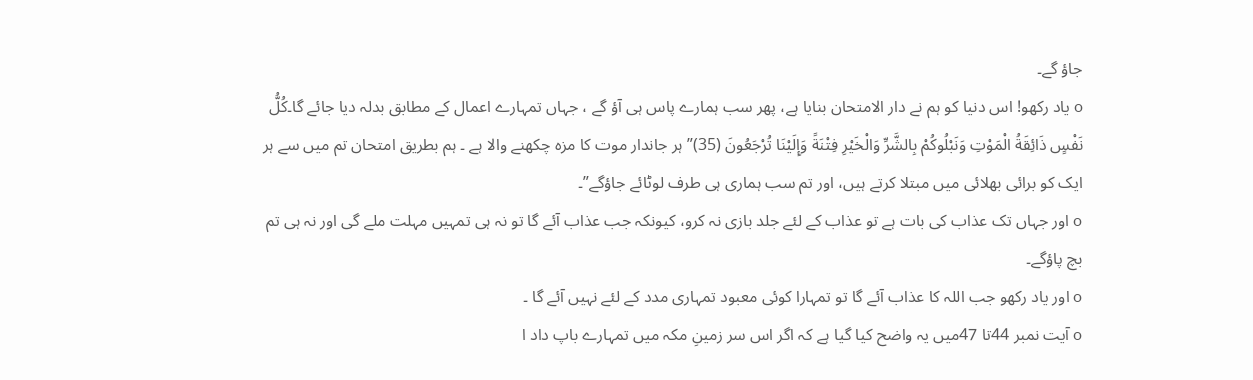جاؤ گے۔
o یاد رکھو! اس دنیا کو ہم نے دار الامتحان بنایا ہے، پھر سب ہمارے پاس ہی آؤ گے ، جہاں تمہارے اعمال کے مطابق بدلہ دیا جائے گا۔كُلُّ نَفْسٍ ذَائِقَةُ الْمَوْتِ وَنَبْلُوكُمْ بِالشَّرِّ وَالْخَيْرِ فِتْنَةً وَإِلَيْنَا تُرْجَعُونَ (35)” ہر جاندار موت کا مزہ چکھنے والا ہے ۔ ہم بطریق امتحان تم میں سے ہر ایک کو برائی بھلائی میں مبتلا کرتے ہیں، اور تم سب ہماری ہی طرف لوٹائے جاؤگے”۔
o اور جہاں تک عذاب کی بات ہے تو عذاب کے لئے جلد بازی نہ کرو، کیونکہ جب عذاب آئے گا تو نہ ہی تمہیں مہلت ملے گی اور نہ ہی تم بچ پاؤگے۔
o اور یاد رکھو جب اللہ کا عذاب آئے گا تو تمہارا کوئی معبود تمہاری مدد کے لئے نہیں آئے گا ۔
o آیت نمبر 44تا 47میں یہ واضح کیا گیا ہے کہ اگر اس سر زمینِ مکہ میں تمہارے باپ داد ا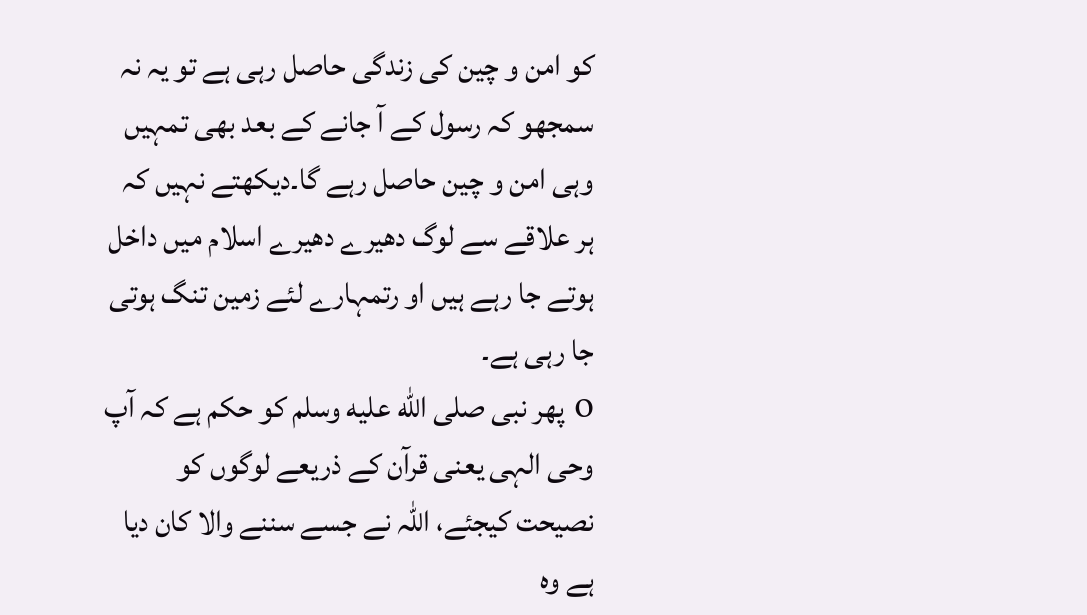کو امن و چین کی زندگی حاصل رہی ہے تو یہ نہ سمجھو کہ رسول کے آ جانے کے بعد بھی تمہیں وہی امن و چین حاصل رہے گا۔دیکھتے نہیں کہ ہر علاقے سے لوگ دھیرے دھیرے اسلام میں داخل ہوتے جا رہے ہیں او رتمہارے لئے زمین تنگ ہوتی جا رہی ہے۔
o پھر نبی صلى الله عليه وسلم کو حکم ہے کہ آپ وحی الہی یعنی قرآن کے ذریعے لوگوں کو نصیحت کیجئے، اللہ نے جسے سننے والا کان دیا ہے وہ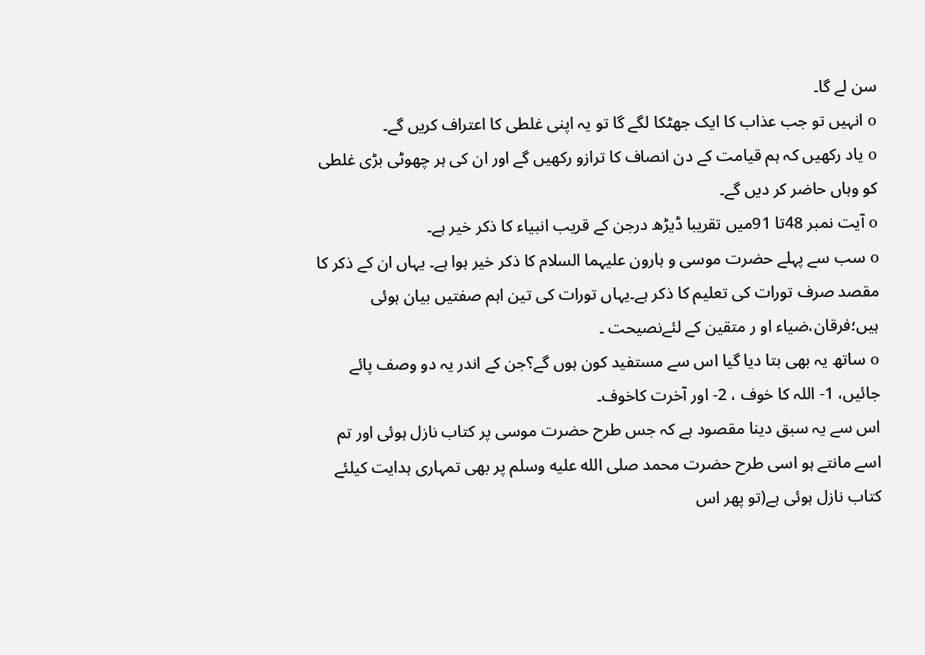سن لے گا۔
o انہیں تو جب عذاب کا ایک جھٹکا لگے گا تو یہ اپنی غلطی کا اعتراف کریں گے۔
o یاد رکھیں کہ ہم قیامت کے دن انصاف کا ترازو رکھیں گے اور ان کی ہر چھوٹی بڑی غلطی کو وہاں حاضر کر دیں گے۔
o آیت نمبر 48تا 91میں تقریبا ڈیڑھ درجن کے قریب انبیاء کا ذکر خیر ہے۔
o سب سے پہلے حضرت موسی و ہارون علیہما السلام کا ذکر خیر ہوا ہے۔ یہاں ان کے ذکر کا مقصد صرف تورات کی تعلیم کا ذکر ہے۔یہاں تورات کی تین اہم صفتیں بیان ہوئی ہیں؛فرقان،ضیاء او ر متقین کے لئےنصیحت ۔
o ساتھ یہ بھی بتا دیا گیا اس سے مستفید کون ہوں گے؟جن کے اندر یہ دو وصف پائے جائیں، 1- اللہ کا خوف ، 2- اور آخرت کاخوف۔
اس سے یہ سبق دینا مقصود ہے کہ جس طرح حضرت موسی پر کتاب نازل ہوئی اور تم اسے مانتے ہو اسی طرح حضرت محمد صلى الله عليه وسلم پر بھی تمہاری ہدایت کیلئے کتاب نازل ہوئی ہے(تو پھر اس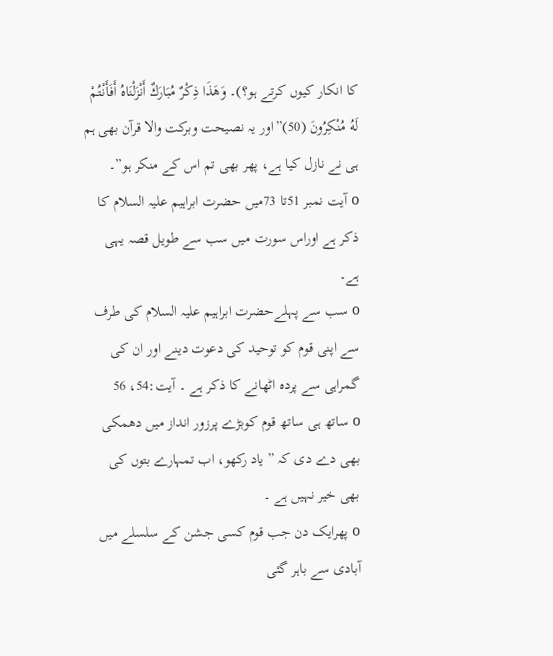کا انکار کیوں کرتے ہو؟)۔ وَهَذَا ذِكْرٌ مُبَارَكٌ أَنْزَلْنَاهُ أَفَأَنْتُمْ لَهُ مُنْكِرُونَ (50)”اور یہ نصیحت وبرکت والا قرآن بھی ہم ہی نے نازل کیا ہے، پھر بھی تم اس کے منکر ہو”۔
o آیت نمبر 51تا 73میں حضرت ابراہیم علیہ السلام کا ذکر ہے اوراس سورت میں سب سے طویل قصہ یہی ہے۔
o سب سے پہلےحضرت ابراہیم علیہ السلام کی طرف سے اپنی قوم کو توحید کی دعوت دینے اور ان کی گمراہی سے پردہ اٹھانے کا ذکر ہے ۔ آیت:54، 56
o ساتھ ہی ساتھ قوم کوبڑے پرزور انداز میں دھمکی بھی دے دی کہ ” یاد رکھو، اب تمہارے بتوں کی بھی خیر نہیں ہے ۔
o پھرایک دن جب قوم کسی جشن کے سلسلے میں آبادی سے باہر گئی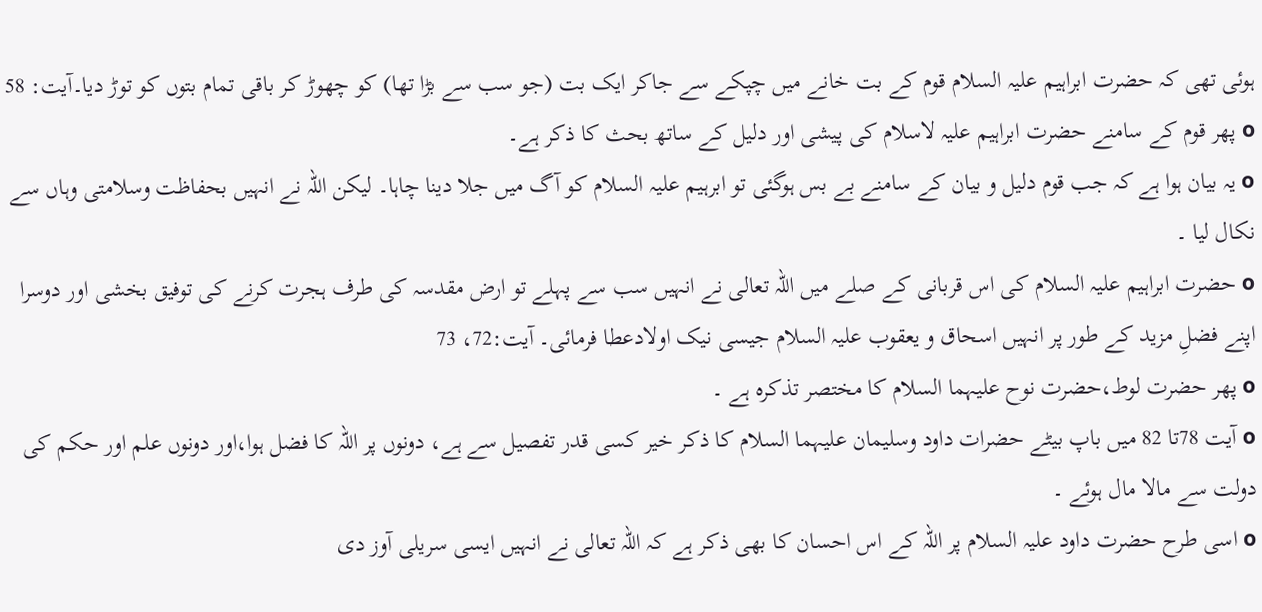ہوئی تھی کہ حضرت ابراہیم علیہ السلام قوم کے بت خانے میں چپکے سے جاکر ایک بت (جو سب سے بڑا تھا) کو چھوڑ کر باقی تمام بتوں کو توڑ دیا۔آیت: 58
o پھر قوم کے سامنے حضرت ابراہیم علیہ لاسلام کی پیشی اور دلیل کے ساتھ بحث کا ذکر ہے۔
o یہ بیان ہوا ہے کہ جب قوم دلیل و بیان کے سامنے بے بس ہوگئی تو ابرہیم علیہ السلام کو آگ میں جلا دینا چاہا۔ لیکن اللہ نے انہیں بحفاظت وسلامتی وہاں سے نکال لیا ۔
o حضرت ابراہیم علیہ السلام کی اس قربانی کے صلے میں اللہ تعالی نے انہیں سب سے پہلے تو ارض مقدسہ کی طرف ہجرت کرنے کی توفیق بخشی اور دوسرا اپنے فضلِ مزید کے طور پر انہیں اسحاق و یعقوب علیہ السلام جیسی نیک اولادعطا فرمائی۔ آیت:72، 73
o پھر حضرت لوط،حضرت نوح علیہما السلام کا مختصر تذکرہ ہے ۔
o آیت 78تا 82 میں باپ بیٹے حضرات داود وسلیمان علیہما السلام کا ذکر خیر کسی قدر تفصیل سے ہے، دونوں پر اللہ کا فضل ہوا،اور دونوں علم اور حکم کی دولت سے مالا مال ہوئے ۔
o اسی طرح حضرت داود علیہ السلام پر اللہ کے اس احسان کا بھی ذکر ہے کہ اللہ تعالی نے انہیں ایسی سریلی آوز دی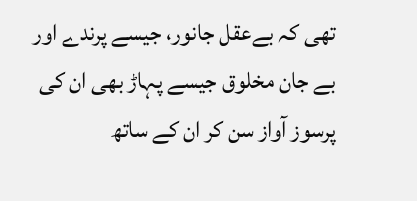تھی کہ بےعقل جانور، جیسے پرندے اور بے جان مخلوق جیسے پہاڑ بھی ان کی پرسوز آواز سن کر ان کے ساتھ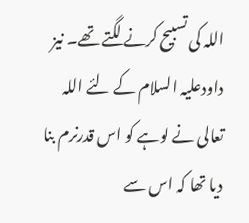اللہ کی تسبیح کرنے لگتے تھے۔ نیز داودعلیہ السلام کے لئے اللہ تعالی نے لوہے کو اس قدرنرم بنا دیا تھا کہ اس سے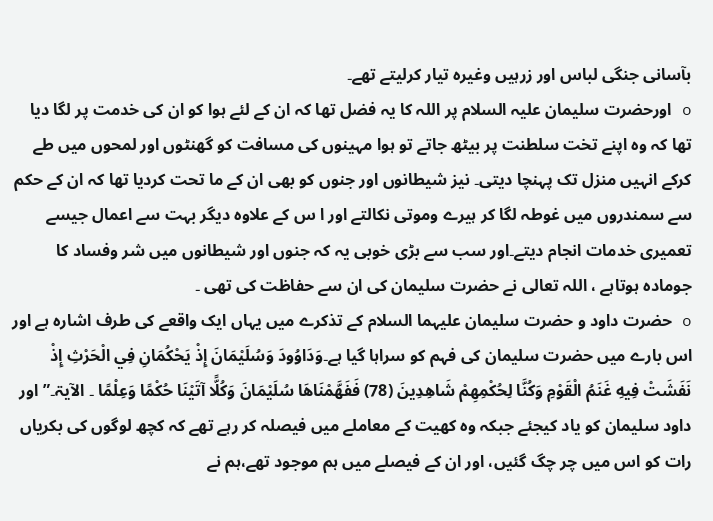بآسانی جنگی لباس اور زرہیں وغیرہ تیار کرلیتے تھے۔
o اورحضرت سلیمان علیہ السلام پر اللہ کا یہ فضل تھا کہ ان کے لئے ہوا کو ان کی خدمت پر لگا دیا تھا کہ وہ اپنے تخت سلطنت پر بیٹھ جاتے تو ہوا مہینوں کی مسافت کو گھنٹوں اور لمحوں میں طے کرکے انہیں منزل تک پہنچا دیتی۔ نیز شیطانوں اور جنوں کو بھی ان کے ما تحت کردیا تھا کہ ان کے حکم سے سمندروں میں غوطہ لگا کر ہیرے وموتی نکالتے اور ا س کے علاوہ دیگر بہت سے اعمال جیسے تعمیری خدمات انجام دیتے۔اور سب سے بڑی خوبی یہ کہ جنوں اور شیطانوں میں شر وفساد کا جومادہ ہوتاہے ، اللہ تعالی نے حضرت سلیمان کی ان سے حفاظت کی تھی ۔
o حضرت داود و حضرت سلیمان علیہما السلام کے تذکرے میں یہاں ایک واقعے کی طرف اشارہ ہے اور اس بارے میں حضرت سلیمان کی فہم کو سراہا گیا ہے۔وَدَاوُودَ وَسُلَيْمَانَ إِذْ يَحْكُمَانِ فِي الْحَرْثِ إِذْ نَفَشَتْ فِيهِ غَنَمُ الْقَوْمِ وَكُنَّا لِحُكْمِهِمْ شَاهِدِينَ (78) فَفَهَّمْنَاهَا سُلَيْمَانَ وَكُلًّا آتَيْنَا حُكْمًا وَعِلْمًا ۔ الآیۃ۔”اور داود سلیمان کو یاد کیجئے جبکہ وہ کھیت کے معاملے میں فیصلہ کر رہے تھے کہ کچھ لوگوں کی بکریاں رات کو اس میں چر چگ گئیں، اور ان کے فیصلے میں ہم موجود تھے،ہم نے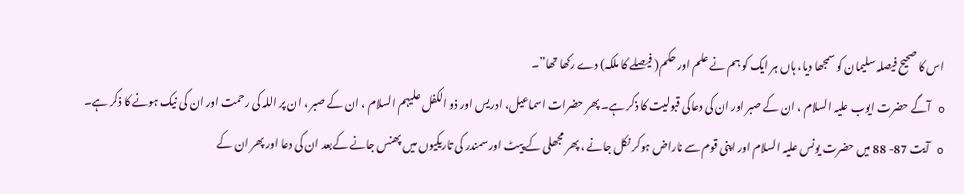اس کا صحیح فیصلہ سلیمان کو سمجھا دیا، ہاں ہر ایک کو ہم نے علم اور حکم( فیصلے کا ملکہ) دے رکھا تھا”۔
o آگے حضرت ایوب علیہ السلام ، ان کے صبر اور ان کی دعاکی قبولیت کا ذکر ہے۔ پھر حضرات اسماعیل، ادریس اور ذو الکفل علیہم السلام ، ان کے صبر ، ان پر اللہ کی رحمت اور ان کی نیک ہونے کا ذکر ہے۔
o آیت 87- 88 میں حضرت یونس علیہ السلام اور اپنی قوم سے ناراض ہوکر نکل جانے ، پھر مجھلی کے پیٹ اور سمندر کی تاریکیوں میں پھنس جانے کےبعد ان کی دعا اور پھر ان کے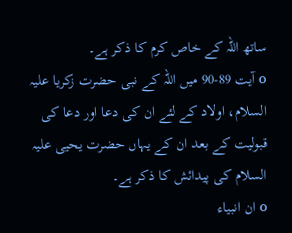ساتھ اللہ کے خاص کرم کا ذکر ہے۔
o آیت 89-90 میں اللہ کے نبی حضرت زکریا علیہ السلام، اولاد کے لئے ان کی دعا اور دعا کی قبولیت کے بعد ان کے یہاں حضرت یحیی علیہ السلام کی پیدائش کا ذکر ہے۔
o ان انبیاء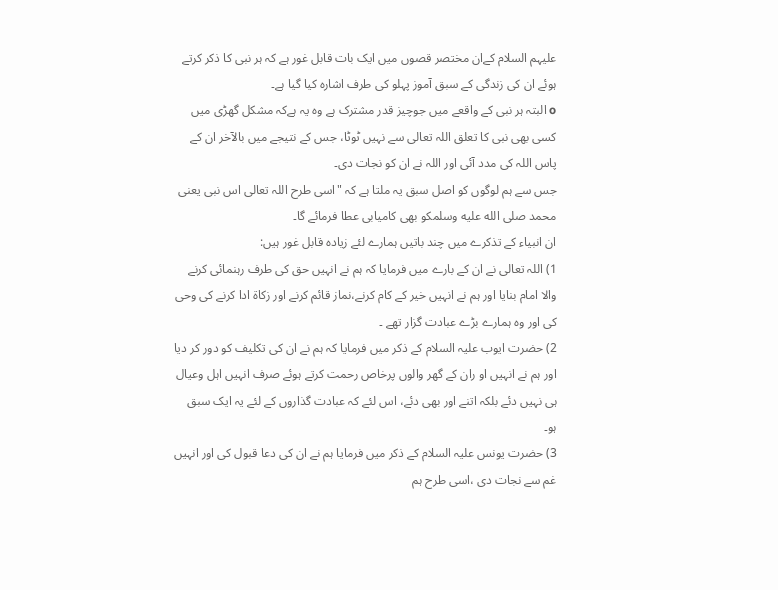علیہم السلام کےان مختصر قصوں میں ایک بات قابل غور ہے کہ ہر نبی کا ذکر کرتے ہوئے ان کی زندگی کے سبق آموز پہلو کی طرف اشارہ کیا گیا ہے۔
o البتہ ہر نبی کے واقعے میں جوچیز قدر مشترک ہے وہ یہ ہےکہ مشکل گھڑی میں کسی بھی نبی کا تعلق اللہ تعالی سے نہیں ٹوٹا، جس کے نتیجے میں بالآخر ان کے پاس اللہ کی مدد آئی اور اللہ نے ان کو نجات دی۔
جس سے ہم لوگوں کو اصل سبق یہ ملتا ہے کہ "اسی طرح اللہ تعالی اس نبی یعنی محمد صلى الله عليه وسلمکو بھی کامیابی عطا فرمائے گا۔
ان انبیاء کے تذکرے میں چند باتیں ہمارے لئے زیادہ قابل غور ہیں:
1) اللہ تعالی نے ان کے بارے میں فرمایا کہ ہم نے انہیں حق کی طرف رہنمائی کرنے والا امام بنایا اور ہم نے انہیں خیر کے کام کرنے،نماز قائم کرنے اور زکاۃ ادا کرنے کی وحی کی اور وہ ہمارے بڑے عبادت گزار تھے ۔
2) حضرت ایوب علیہ السلام کے ذکر میں فرمایا کہ ہم نے ان کی تکلیف کو دور کر دیا اور ہم نے انہیں او ران کے گھر والوں پرخاص رحمت کرتے ہوئے صرف انہیں اہل وعیال ہی نہیں دئے بلکہ اتنے اور بھی دئے، اس لئے کہ عبادت گذاروں کے لئے یہ ایک سبق ہو۔
3) حضرت یونس علیہ السلام کے ذکر میں فرمایا ہم نے ان کی دعا قبول کی اور انہیں غم سے نجات دی ،اسی طرح ہم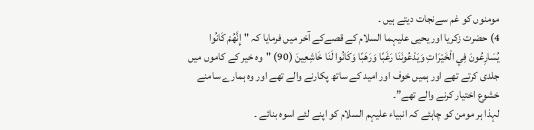مومنوں کو غم سےنجات دیتے ہیں ۔
4) حضرت زکریا اور یحیی علیہما السلام کے قصےکے آخر میں فرمایا کہ "إِنَّهُمْ كَانُوا يُسَارِعُونَ فِي الْخَيْرَاتِ وَيَدْعُونَنَا رَغَبًا وَرَهَبًا وَكَانُوا لَنَا خَاشِعِينَ (90) "وہ خیر کے کاموں میں جلدی کرتے تھے اور ہمیں خوف اور امید کے ساتھ پکارنے والے تھے اور وہ ہمارے سامنے خشوع اختیار کرنے والے تھے”۔
لہذا ہر مومن کو چاہئے کہ انبیاء علیہم السلام کو اپنے لئے اسوہ بنائے ۔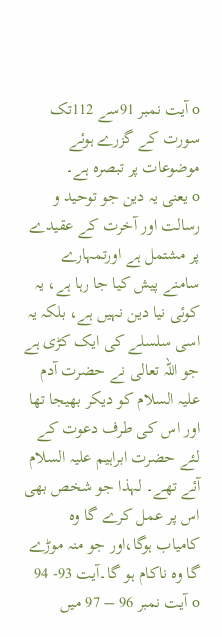o آیت نمبر 91سے 112تک سورت کے گزرے ہوئے موضوعات پر تبصرہ ہے۔
o یعنی یہ دین جو توحید و رسالت اور آخرت کے عقیدے پر مشتمل ہے اورتمہارے سامنے پیش کیا جا رہا ہے، یہ کوئی نیا دین نہیں ہے، بلکہ یہ اسی سلسلے کی ایک کڑی ہے جو اللہ تعالی نے حضرت آدم علیہ السلام کو دیکر بھیجا تھا اور اس کی طرف دعوت کے لئے حضرت ابراہیم علیہ السلام آئے تھے۔ لہذا جو شخص بھی اس پر عمل کرے گا وہ کامیاب ہوگا،اور جو منہ موڑے گا وہ ناکام ہو گا۔آیت 93- 94
o آیت نمبر 96 – 97 میں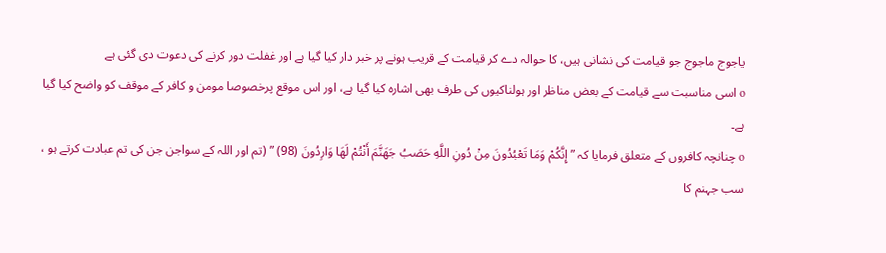یاجوج ماجوج جو قیامت کی نشانی ہیں، کا حوالہ دے کر قیامت کے قریب ہونے پر خبر دار کیا گیا ہے اور غفلت دور کرنے کی دعوت دی گئی ہے
o اسی مناسبت سے قیامت کے بعض مناظر اور ہولناکیوں کی طرف بھی اشارہ کیا گیا ہے، اور اس موقع پرخصوصا مومن و کافر کے موقف کو واضح کیا گیا ہے۔
o چنانچہ کافروں کے متعلق فرمایا کہ ” إِنَّكُمْ وَمَا تَعْبُدُونَ مِنْ دُونِ اللَّهِ حَصَبُ جَهَنَّمَ أَنْتُمْ لَهَا وَارِدُونَ (98) ” (تم اور اللہ کے سواجن جن کی تم عبادت کرتے ہو ، سب جہنم کا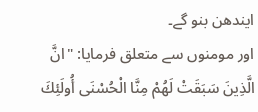ایندھن بنو گے۔
اور مومنوں سے متعلق فرمایا: "انَّ الَّذِينَ سَبَقَتْ لَهُمْ مِنَّا الْحُسْنَى أُولَئِكَ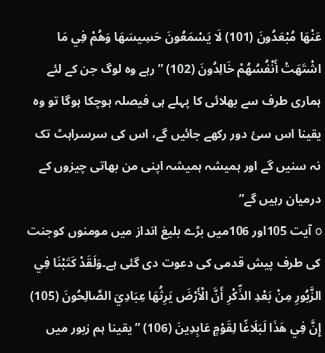عَنْهَا مُبْعَدُونَ (101) لَا يَسْمَعُونَ حَسِيسَهَا وَهُمْ فِي مَا اشْتَهَتْ أَنْفُسُهُمْ خَالِدُونَ (102) ” رہے وہ لوگ جن کے لئے ہماری طرف سے بھلائی کا پہلے ہی فیصلہ ہوچکا ہوگا تو وہ یقینا اس سئ دور رکھے جائیں گے، اس کی سرسراہٹ تک نہ سنیں گے اور ہمیشہ ہمیشہ اپنی من بھاتی چیزوں کے درمیان رہیں گے”
o آیت 105اور 106میں بڑے بلیغ انداز میں مومنوں کوجنت کی طرف پیش قدمی کی دعوت دی گئی ہے۔وَلَقَدْ كَتَبْنَا فِي الزَّبُورِ مِنْ بَعْدِ الذِّكْرِ أَنَّ الْأَرْضَ يَرِثُهَا عِبَادِيَ الصَّالِحُونَ (105) إِنَّ فِي هَذَا لَبَلَاغًا لِقَوْمٍ عَابِدِينَ (106) ” یقینا ہم زبور میں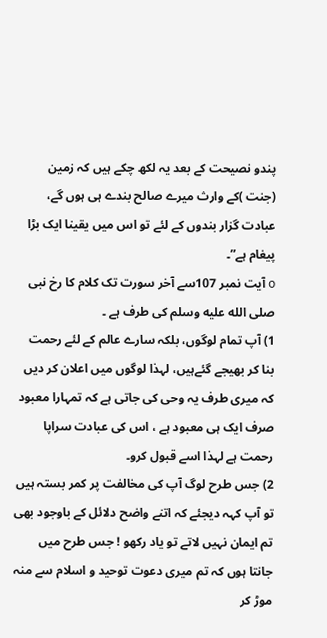پندو نصیحت کے بعد یہ لکھ چکے ہیں کہ زمین (جنت )کے وارث میرے صالح بندے ہی ہوں گے، عبادت گزار بندوں کے لئے تو اس میں یقینا ایک بڑا پیغام ہے”۔
o آیت نمبر 107سے آخر سورت تک کلام کا رخ نبی صلى الله عليه وسلم کی طرف ہے ۔
1) آپ تمام لوگوں، بلکہ سارے عالم کے لئے رحمت بنا کر بھیجے گئےہیں، لہذا لوگوں میں اعلان کر دیں کہ میری طرف یہ وحی کی جاتی ہے کہ تمہارا معبود صرف ایک ہی معبود ہے ، اس کی عبادت سراپا رحمت ہے لہذا اسے قبول کرو۔
2) جس طرح لوگ آپ کی مخالفت پر کمر بستہ ہیں تو آپ کہہ دیجئے کہ اتنے واضح دلائل کے باوجود بھی تم ایمان نہیں لاتے تو یاد رکھو ! جس طرح میں جانتا ہوں کہ تم میری دعوت توحید و اسلام سے منہ موڑ کر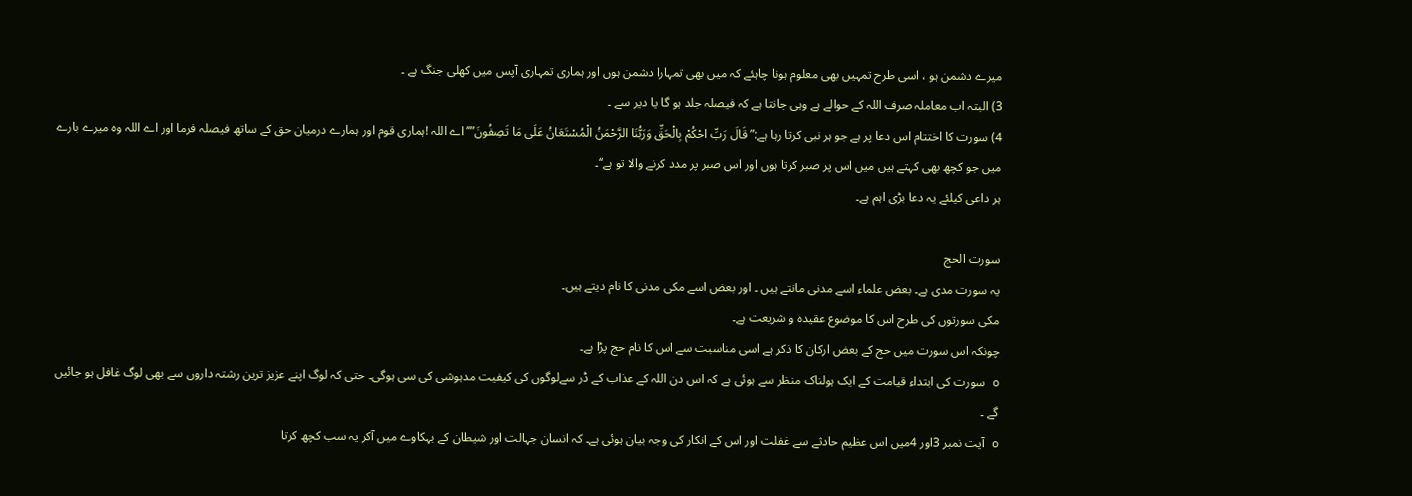میرے دشمن ہو ، اسی طرح تمہیں بھی معلوم ہونا چاہئے کہ میں بھی تمہارا دشمن ہوں اور ہماری تمہاری آپس میں کھلی جنگ ہے ۔
3) البتہ اب معاملہ صرف اللہ کے حوالے ہے وہی جانتا ہے کہ فیصلہ جلد ہو گا یا دیر سے ۔
4) سورت کا اختتام اس دعا پر ہے جو ہر نبی کرتا رہا ہے:”قَالَ رَبِّ احْكُمْ بِالْحَقِّ وَرَبُّنَا الرَّحْمَنُ الْمُسْتَعَانُ عَلَى مَا تَصِفُونَ”’’اے اللہ !ہماری قوم اور ہمارے درمیان حق کے ساتھ فیصلہ فرما اور اے اللہ وہ میرے بارے میں جو کچھ بھی کہتے ہیں میں اس پر صبر کرتا ہوں اور اس صبر پر مدد کرنے والا تو ہے‘‘۔
ہر داعی کیلئے یہ دعا بڑی اہم ہے۔

سورت الحج
یہ سورت مدی ہے۔ بعض علماء اسے مدنی مانتے ہیں ۔ اور بعض اسے مکی مدنی کا نام دیتے ہیں۔
مکی سورتوں کی طرح اس کا موضوع عقیدہ و شریعت ہے۔
چونکہ اس سورت میں حج کے بعض ارکان کا ذکر ہے اسی مناسبت سے اس کا نام حج پڑا ہے۔
o سورت کی ابتداء قیامت کے ایک ہولناک منظر سے ہوئی ہے کہ اس دن اللہ کے عذاب کے ڈر سےلوگوں کی کیفیت مدہوشی کی سی ہوگی۔ حتی کہ لوگ اپنے عزیز ترین رشتہ داروں سے بھی لوگ غافل ہو جائیں گے ۔
o آیت نمبر 3اور 4میں اس عظیم حادثے سے غفلت اور اس کے انکار کی وجہ بیان ہوئی ہے۔ کہ انسان جہالت اور شیطان کے بہکاوے میں آکر یہ سب کچھ کرتا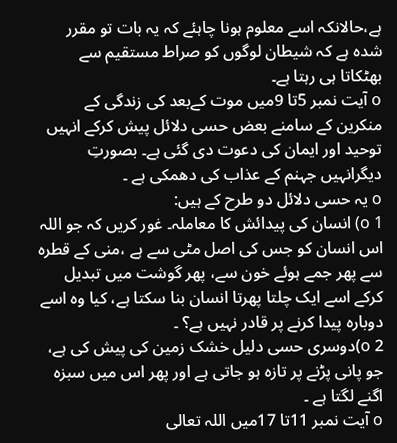ہے،حالانکہ اسے معلوم ہونا چاہئے کہ یہ بات تو مقرر شدہ ہے کہ شیطان لوگوں کو صراط مستقیم سے بھٹکاتا ہی رہتا ہے۔
o آیت نمبر 5تا 9میں موت کےبعد کی زندگی کے منکرین کے سامنے بعض حسی دلائل پیش کرکے انہیں توحید اور ایمان کی دعوت دی گئی ہے۔ بصورتِ دیگرانہیں جہنم کے عذاب کی دھمکی ہے ۔
o یہ حسی دلائل دو طرح کے ہیں:
o 1) انسان کی پیدائش کا معاملہ۔ غور کریں کہ جو اللہ اس انسان کو جس کی اصل مٹی سے ہے ،منی کے قطرہ سے پھر جمے ہوئے خون سے، پھر گوشت میں تبدیل کرکے اسے ایک چلتا پھرتا انسان بنا سکتا ہے، کیا وہ اسے دوبارہ پیدا کرنے پر قادر نہیں ہے؟ ۔
o 2)دوسری حسی دلیل خشک زمین کی پیش کی ہے، جو پانی پڑنے پر تازہ ہو جاتی ہے اور پھر اس میں سبزہ اگنے لگتا ہے ۔
o آیت نمبر 11تا 17میں اللہ تعالی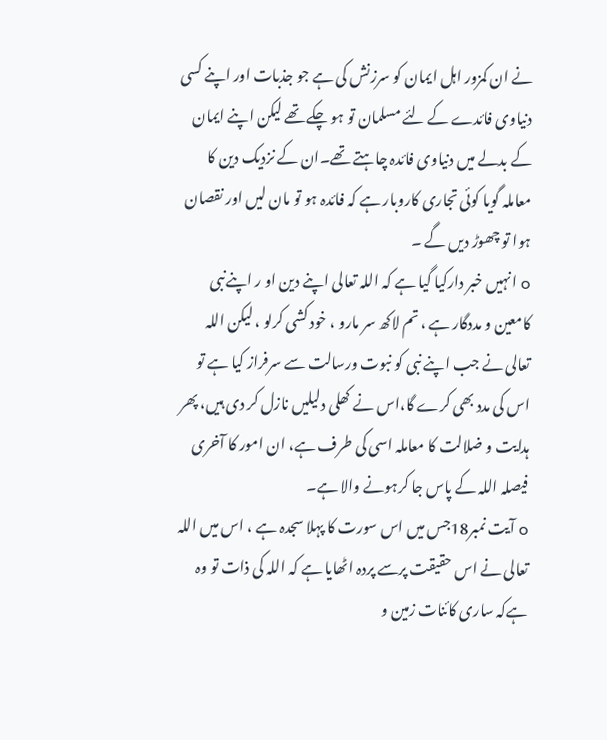نے ان کمزور اہل ایمان کو سرزنش کی ہے جو جذبات اور اپنے کسی دنیاوی فائدے کے لئے مسلمان تو ہو چکے تھے لیکن اپنے ایمان کے بدلے میں دنیاوی فائدہ چاہتے تھے۔ان کے نزدیک دین کا معاملہ گویا کوئی تجاری کاروبار ہے کہ فائدہ ہو تو مان لیں اور نقصان ہوا تو چھوڑ دیں گے ۔
o انہیں خبر دارکیا گیا ہے کہ اللہ تعالی اپنے دین او ر اپنےنبی کامعین و مددگار ہے ، تم لاکھ سر مارو ، خود کشی کرلو ، لیکن اللہ تعالی نے جب اپنے نبی کو نبوت ورسالت سے سرفراز کیا ہے تو اس کی مدد بھی کرے گا،اس نے کھلی دلیلیں نازل کر دی ہیں، پھر ہدایت و ضلالت کا معاملہ اسی کی طرف ہے، ان امور کا آخری فیصلہ اللہ کے پاس جا کرہونے والا ہے۔
o آیت نمبر18جس میں اس سورت کا پہلا سجدہ ہے ، اس میں اللہ تعالی نے اس حقیقت پرسے پردہ اٹھایا ہے کہ اللہ کی ذات تو وہ ہےکہ ساری کائنات زمین و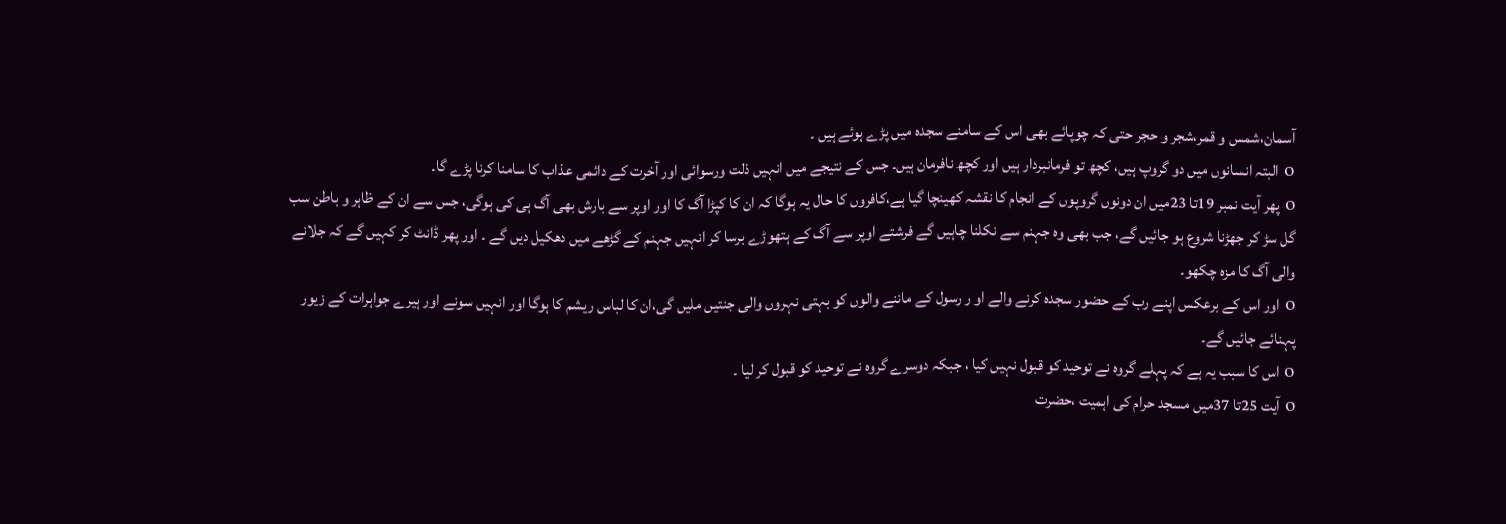آسمان،شمس و قمر،شجر و حجر حتی کہ چوپائے بھی اس کے سامنے سجدہ میں پڑے ہوئے ہیں ۔
o البتہ انسانوں میں دو گروپ ہیں، کچھ تو فرمانبردار ہیں اور کچھ نافرمان ہیں۔ جس کے نتیجے میں انہیں ذلت ورسوائی اور آخرت کے دائمی عذاب کا سامنا کرنا پڑے گا۔
o پھر آیت نمبر 19تا 23میں ان دونوں گروپوں کے انجام کا نقشہ کھینچا گیا ہے،کافروں کا حال یہ ہوگا کہ ان کا کپڑا آگ کا اور اوپر سے بارش بھی آگ ہی کی ہوگی، جس سے ان کے ظاہر و باطن سب گل سڑ کر جھڑنا شروع ہو جائیں گے، جب بھی وہ جہنم سے نکلنا چاہیں گے فرشتے اوپر سے آگ کے ہتھوڑے برسا کر انہیں جہنم کے گڑھے میں دھکیل دیں گے ۔ اور پھر ڈانٹ کر کہیں گے کہ جلانے والی آگ کا مزہ چکھو۔
o اور اس کے برعکس اپنے رب کے حضور سجدہ کرنے والے او ر رسول کے ماننے والوں کو بہتی نہروں والی جنتیں ملیں گی،ان کا لباس ریشم کا ہوگا اور انہیں سونے اور ہیرے جواہرات کے زیور پہنائے جائیں گے۔
o اس کا سبب یہ ہے کہ پہلے گروہ نے توحید کو قبول نہیں کیا ، جبکہ دوسرے گروہ نے توحید کو قبول کر لیا ۔
o آیت 25تا 37میں مسجد حرام کی اہمیت ،حضرت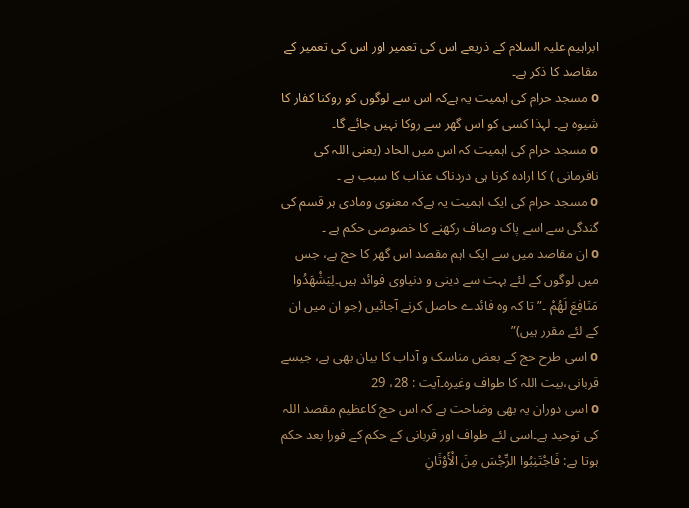ابراہیم علیہ السلام کے ذریعے اس کی تعمیر اور اس کی تعمیر کے مقاصد کا ذکر ہے۔
o مسجد حرام کی اہمیت یہ ہےکہ اس سے لوگوں کو روکنا کفار کا شیوہ ہے۔ لہذا کسی کو اس گھر سے روکا نہیں جائے گا۔
o مسجد حرام کی اہمیت کہ اس میں الحاد (یعنی اللہ کی نافرمانی ) کا ارادہ کرنا ہی دردناک عذاب کا سبب ہے ۔
o مسجد حرام کی ایک اہمیت یہ ہےکہ معنوی ومادی ہر قسم کی گندگی سے اسے پاک وصاف رکھنے کا خصوصی حکم ہے ۔
o ان مقاصد میں سے ایک اہم مقصد اس گھر کا حج ہے، جس میں لوگوں کے لئے بہت سے دینی و دنیاوی فوائد ہیں۔لِيَشْهَدُوا مَنَافِعَ لَهُمْ ۔” تا کہ وہ فائدے حاصل کرنے آجائیں (جو ان میں ان کے لئے مقرر ہیں)”
o اسی طرح حج کے بعض مناسک و آداب کا بیان بھی ہے، جیسے قربانی،بیت اللہ کا طواف وغیرہ۔آیت : 28، 29
o اسی دوران یہ بھی وضاحت ہے کہ اس حج کاعظیم مقصد اللہ کی توحید ہے۔اسی لئے طواف اور قربانی کے حکم کے فورا بعد حکم ہوتا ہے: فَاجْتَنِبُوا الرِّجْسَ مِنَ الْأَوْثَانِ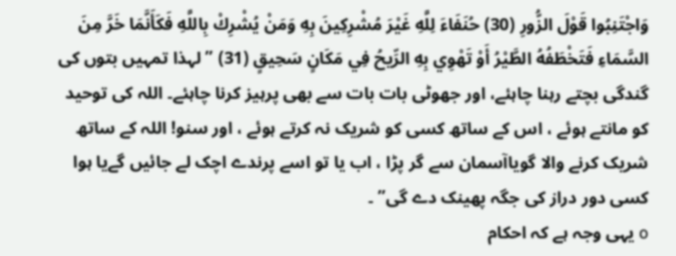وَاجْتَنِبُوا قَوْلَ الزُّورِ (30) حُنَفَاءَ لِلَّهِ غَيْرَ مُشْرِكِينَ بِهِ وَمَنْ يُشْرِكْ بِاللَّهِ فَكَأَنَّمَا خَرَّ مِنَ السَّمَاءِ فَتَخْطَفُهُ الطَّيْرُ أَوْ تَهْوِي بِهِ الرِّيحُ فِي مَكَانٍ سَحِيقٍ (31) ” لہذا تمہیں بتوں کی گندگی بچتے رہنا چاہئے، اور جھوٹی بات بات سے بھی پرہیز کرنا چاہئے۔ اللہ کی توحید کو مانتے ہوئے ، اس کے ساتھ کسی کو شریک نہ کرتے ہوئے ، اور سنو! اللہ کے ساتھ شریک کرنے والا گویاآسمان سے گر پڑا ، اب یا تو اسے پرندے اچک لے جائیں گےیا ہوا کسی دور دراز کی جگہ پھینک دے گی” ۔
o یہی وجہ ہے کہ احکام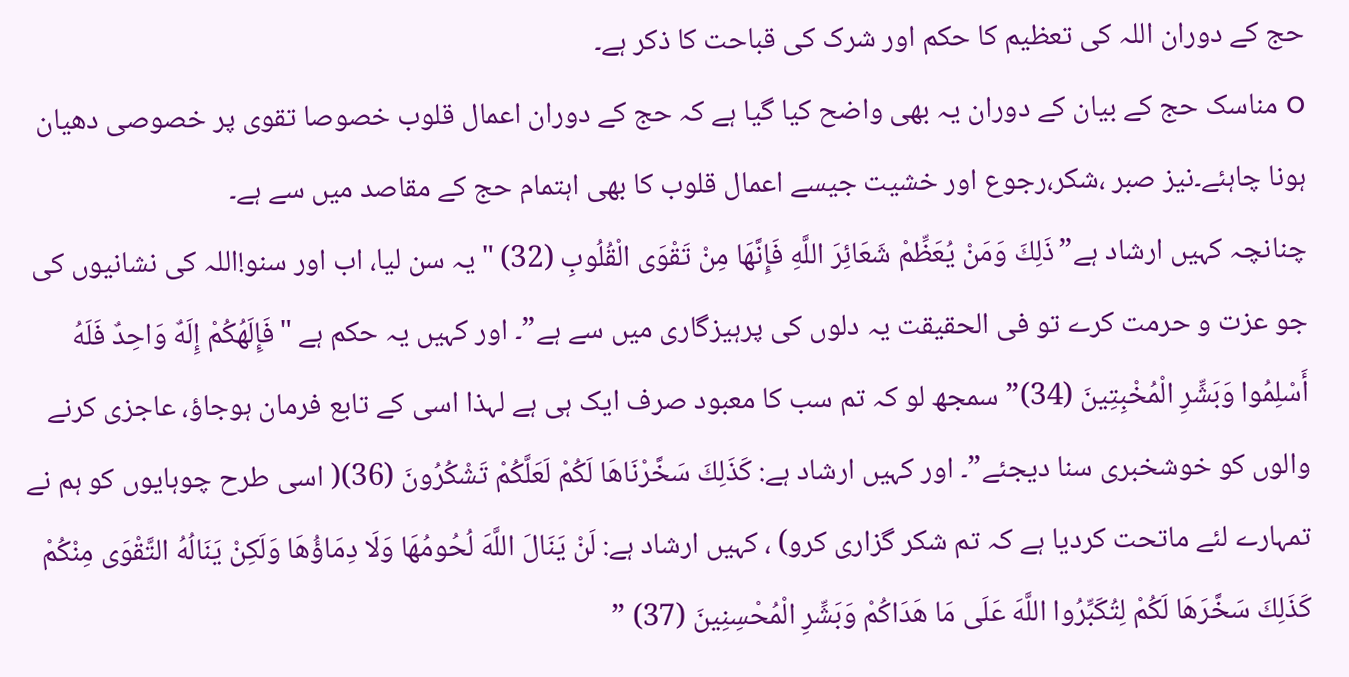حج کے دوران اللہ کی تعظیم کا حکم اور شرک کی قباحت کا ذکر ہے۔
o مناسک حج کے بیان کے دوران یہ بھی واضح کیا گیا ہے کہ حج کے دوران اعمال قلوب خصوصا تقوی پر خصوصی دھیان ہونا چاہئے۔نیز صبر ،شکر،رجوع اور خشیت جیسے اعمال قلوب کا بھی اہتمام حج کے مقاصد میں سے ہے۔
چنانچہ کہیں ارشاد ہے”ذَلِكَ وَمَنْ يُعَظِّمْ شَعَائِرَ اللَّهِ فَإِنَّهَا مِنْ تَقْوَى الْقُلُوبِ (32) "یہ سن لیا، اب اور سنو!اللہ کی نشانیوں کی جو عزت و حرمت کرے تو فی الحقیقت یہ دلوں کی پرہیزگاری میں سے ہے”۔ اور کہیں یہ حکم ہے "فَإِلَهُكُمْ إِلَهٌ وَاحِدٌ فَلَهُ أَسْلِمُوا وَبَشِّرِ الْمُخْبِتِينَ (34)” سمجھ لو کہ تم سب کا معبود صرف ایک ہی ہے لہذا اسی کے تابع فرمان ہوجاؤ، عاجزی کرنے والوں کو خوشخبری سنا دیجئے”۔ اور کہیں ارشاد ہے: كَذَلِكَ سَخَّرْنَاهَا لَكُمْ لَعَلَّكُمْ تَشْكُرُونَ (36)( اسی طرح چوہایوں کو ہم نے تمہارے لئے ماتحت کردیا ہے کہ تم شکر گزاری کرو) ، کہیں ارشاد ہے: لَنْ يَنَالَ اللَّهَ لُحُومُهَا وَلَا دِمَاؤُهَا وَلَكِنْ يَنَالُهُ التَّقْوَى مِنْكُمْ كَذَلِكَ سَخَّرَهَا لَكُمْ لِتُكَبِّرُوا اللَّهَ عَلَى مَا هَدَاكُمْ وَبَشِّرِ الْمُحْسِنِينَ (37) ”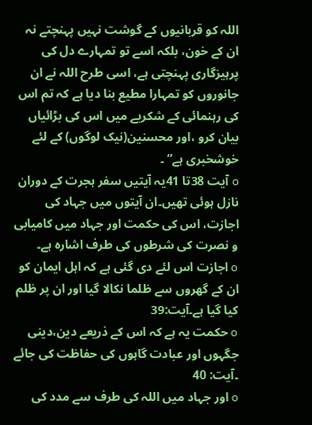اللہ کو قربانیوں کے گوشت نہیں پہنچتے نہ ان کے خون، بلکہ اسے تو تمہارے دل کی پرہیزگاری پہنچتی ہے، اسی طرح اللہ نے ان جانوروں کو تمہارا مطیع بنا دیا ہے کہ تم اس کی رہنمائی کے شکریے میں اس کی بڑائیاں بیان کرو ،اور محسنین(نیک لوگوں) کے لئے خوشخبری ہے” ۔
o آیت 38تا 41یہ آیتیں سفر ہجرت کے دوران نازل ہوئی تھیں۔ان آیتوں میں جہاد کی اجازت، اس کی حکمت اور جہاد میں کامیابی و نصرت کی شرطوں کی طرف اشارہ ہے۔
o اجازت اس لئے دی گئی ہے کہ اہل ایمان کو ان کے گھروں سے ظلما نکالا گیا اور ان پر ظلم کیا گیا ہے۔آیت:39
o حکمت یہ ہے کہ اس کے ذریعے دین،دینی جگہوں اور عبادت گاہوں کی حفاظت کی جائے ۔آیت: 40
o اور جہاد میں اللہ کی طرف سے مدد کی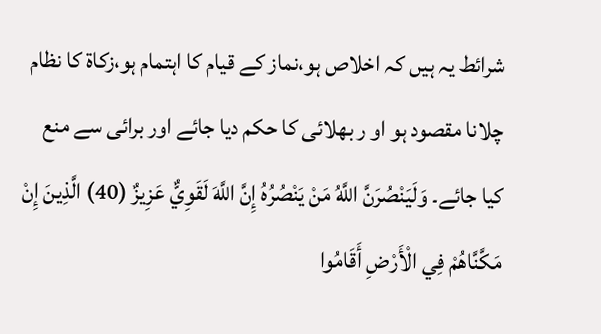شرائط یہ ہیں کہ اخلاص ہو،نماز کے قیام کا اہتمام ہو،زکاۃ کا نظام چلانا مقصود ہو او ر بھلائی کا حکم دیا جائے اور برائی سے منع کیا جائے۔ وَلَيَنْصُرَنَّ اللَّهُ مَنْ يَنْصُرُهُ إِنَّ اللَّهَ لَقَوِيٌّ عَزِيزٌ (40) الَّذِينَ إِنْ مَكَّنَّاهُمْ فِي الْأَرْضِ أَقَامُوا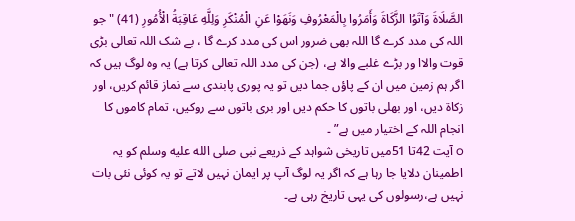الصَّلَاةَ وَآتَوُا الزَّكَاةَ وَأَمَرُوا بِالْمَعْرُوفِ وَنَهَوْا عَنِ الْمُنْكَرِ وَلِلَّهِ عَاقِبَةُ الْأُمُورِ (41) "جو اللہ کی مدد کرے گا اللہ بھی ضرور اس کی مدد کرے گا ، بے شک اللہ تعالی بڑی قوت والاا ور بڑے غلبے والا ہے، (جن کی مدد اللہ تعالی کرتا ہے) یہ وہ لوگ ہیں کہ اگر ہم زمین میں ان کے پاؤں جما دیں تو یہ پوری پابندی سے نماز قائم کریں، اور زکاۃ دیں، اور بھلی باتوں کا حکم دیں اور بری باتوں سے روکیں، تمام کاموں کا انجام اللہ کے اختیار میں ہے” ۔
o آیت 42تا 51میں تاریخی شواہد کے ذریعے نبی صلى الله عليه وسلم کو یہ اطمینان دلایا جا رہا ہے کہ اگر یہ لوگ آپ پر ایمان نہیں لاتے تو یہ کوئی نئی بات نہیں ہے،رسولوں کی یہی تاریخ رہی ہے۔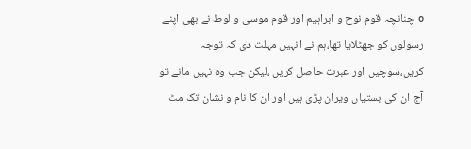o چنانچہ قوم نوح و ابراہیم اور قوم موسی و لوط نے بھی اپنے رسولوں کو جھٹلایا تھا،ہم نے انہیں مہلت دی کہ توجہ کریں،سوچیں اور عبرت حاصل کریں ،لیکن جب وہ نہیں مانے تو آج ان کی بستیاں ویران پڑی ہیں اور ان کا نام و نشان تک مٹ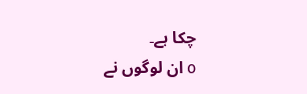چکا ہے۔
o ان لوگوں نے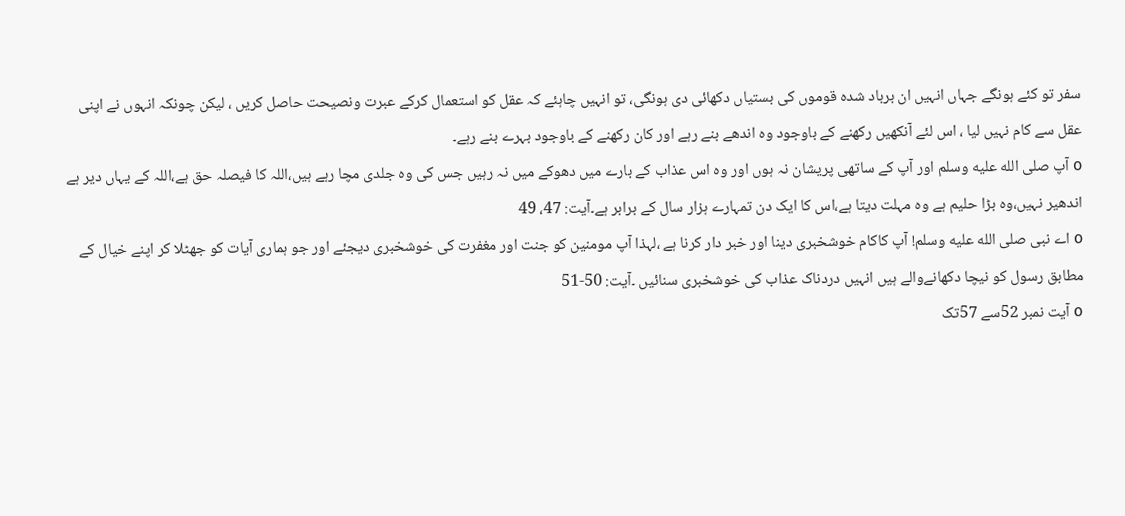سفر تو کئے ہونگے جہاں انہیں ان برباد شدہ قوموں کی بستیاں دکھائی دی ہونگی، تو انہیں چاہئے کہ عقل کو استعمال کرکے عبرت ونصیحت حاصل کریں ، لیکن چونکہ انہوں نے اپنی عقل سے کام نہیں لیا ، اس لئے آنکھیں رکھنے کے باوجود وہ اندھے بنے رہے اور کان رکھنے کے باوجود بہرے بنے رہے۔
o آپ صلى الله عليه وسلم اور آپ کے ساتھی پریشان نہ ہوں اور وہ اس عذاب کے بارے میں دھوکے میں نہ رہیں جس کی وہ جلدی مچا رہے ہیں،اللہ کا فیصلہ حق ہے،اللہ کے یہاں دیر ہے اندھیر نہیں،وہ بڑا حلیم ہے وہ مہلت دیتا ہے،اس کا ایک دن تمہارے ہزار سال کے برابر ہے۔آیت: 47، 49
o اے نبی صلى الله عليه وسلم! آپ کاکام خوشخبری دینا اور خبر دار کرنا ہے ،لہذا آپ مومنین کو جنت اور مغفرت کی خوشخبری دیجئے اور جو ہماری آیات کو جھٹلا کر اپنے خیال کے مطابق رسول کو نیچا دکھانےوالے ہیں انہیں دردناک عذاب کی خوشخبری سنائیں ۔آیت: 50-51
o آیت نمبر 52سے 57تک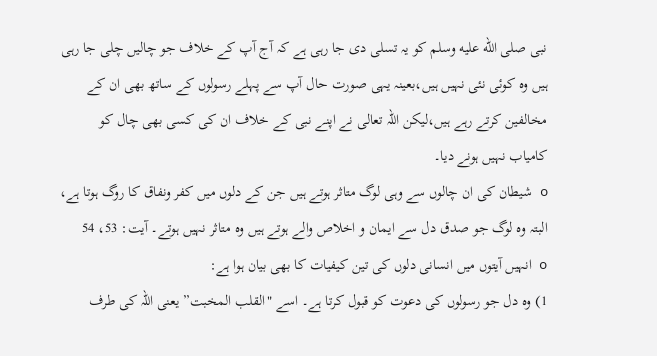نبی صلى الله عليه وسلم کو یہ تسلی دی جا رہی ہے کہ آج آپ کے خلاف جو چالیں چلی جا رہی ہیں وہ کوئی نئی نہیں ہیں،بعینہ یہی صورت حال آپ سے پہلے رسولوں کے ساتھ بھی ان کے مخالفین کرتے رہے ہیں،لیکن اللہ تعالی نے اپنے نبی کے خلاف ان کی کسی بھی چال کو کامیاب نہیں ہونے دیا۔
o شیطان کی ان چالوں سے وہی لوگ متاثر ہوتے ہیں جن کے دلوں میں کفر ونفاق کا روگ ہوتا ہے، البتہ وہ لوگ جو صدق دل سے ایمان و اخلاص والے ہوتے ہیں وہ متاثر نہیں ہوتے۔ آیت: 53، 54
o انہیں آیتوں میں انسانی دلوں کی تین کیفیات کا بھی بیان ہوا ہے:
1) وہ دل جو رسولوں کی دعوت کو قبول کرتا ہے۔ اسے "القلب المخبت” یعنی اللہ کی طرف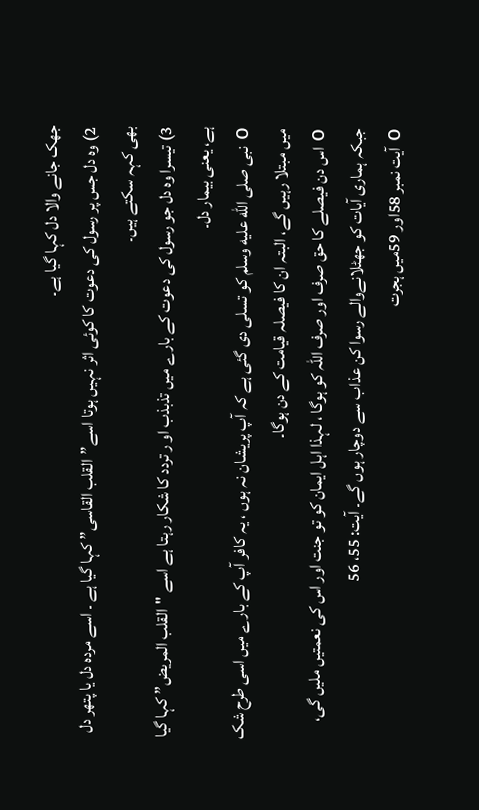جھک جانے والا دل کہا گیا ہے۔
2) وہ دل جس پر رسول کی دعوت کا کوئی اثر نہیں ہوتا اسے”القلب القاسی” کہا گیا ہے ۔ اسے مردہ دل یا پتھر دل بھی کہہ سکتے ہیں۔
3) تیسرا وہ دل جو رسول کی دعوت کے بارے میں تذبذب او ر تردد کا شکار رہتا ہے اسے "القلب المریض” کہا گیا ہے، یعنی بیمار دل۔
o نبی صلى الله عليه وسلم کو تسلی دی گئی ہے کہ آپ پریشان نہ ہوں ، یہ کافر آپ کے بارے میں اسی طرح شک میں مبتلا رہیں گے، البتہ ان کا فیصلہ قیامت کے دن ہوگا۔
o اس دن فیصلے کا حق صرف اور صرف اللہ کو ہوگا ، لہذا اہل ایمان کو تو جنت اور اس کی نعمتیں ملیں گی، جبکہ ہماری آیات کو جھٹلانےوالے رسوا کن عذاب سے دوچار ہوں گے۔ آیت: 55، 56
o آیت نمبر 58اور 59میں ہجرت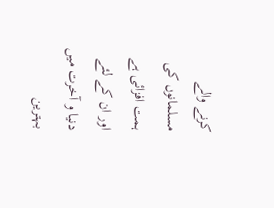کرنے والے مسلمانوں کی ہمت افزائی ہے اور ان کے لئے دنیا و آخرت میں بہترین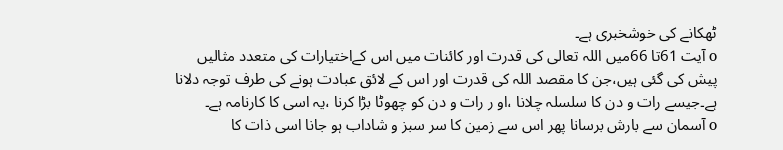ٹھکانے کی خوشخبری ہے۔
o آیت 61تا 66میں اللہ تعالی کی قدرت اور کائنات میں اس کےاختیارات کی متعدد مثالیں پیش کی گئی ہیں،جن کا مقصد اللہ کی قدرت اور اس کے لائق عبادت ہونے کی طرف توجہ دلانا ہے۔جیسے رات و دن کا سلسلہ چلانا ،او ر رات و دن کو چھوٹا بڑا کرنا ،یہ اسی کا کارنامہ ہے۔
o آسمان سے بارش برسانا پھر اس سے زمین کا سر سبز و شاداب ہو جانا اسی ذات کا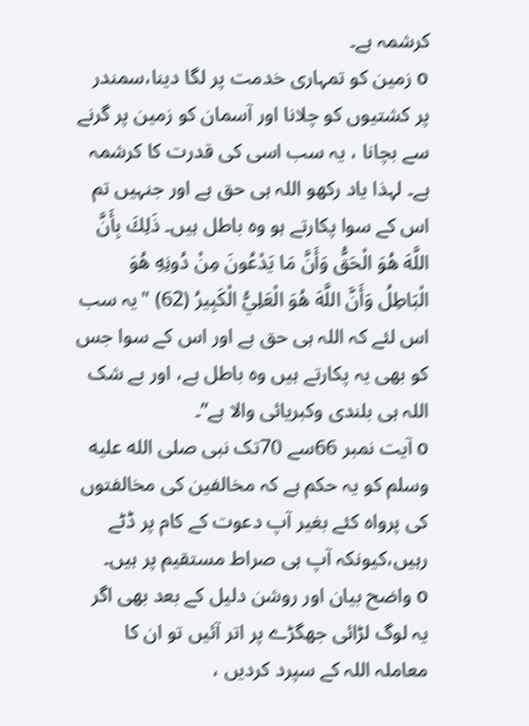کرشمہ ہے۔
o زمین کو تمہاری خدمت پر لگا دینا،سمندر پر کشتیوں کو چلانا اور آسمان کو زمین پر گرنے سے بچانا ، یہ سب اسی کی قدرت کا کرشمہ ہے۔ لہذا یاد رکھو اللہ ہی حق ہے اور جنہیں تم اس کے سوا پکارتے ہو وہ باطل ہیں۔ ذَلِكَ بِأَنَّ اللَّهَ هُوَ الْحَقُّ وَأَنَّ مَا يَدْعُونَ مِنْ دُونِهِ هُوَ الْبَاطِلُ وَأَنَّ اللَّهَ هُوَ الْعَلِيُّ الْكَبِيرُ (62) "یہ سب اس لئے کہ اللہ ہی حق ہے اور اس کے سوا جس کو بھی یہ پکارتے ہیں وہ باطل ہے، اور بے شک اللہ ہی بلندی وکبریائی والا ہے”۔
o آیت نمبر 66سے 70تک نبی صلى الله عليه وسلم کو یہ حکم ہے کہ مخالفین کی مخالفتوں کی پرواہ کئے بغیر آپ دعوت کے کام پر ڈٹے رہیں،کیونکہ آپ ہی صراط مستقیم پر ہیں۔
o واضح بیان اور روشن دلیل کے بعد بھی اگر یہ لوگ لڑائی جھگڑے پر اتر آئیں تو ان کا معاملہ اللہ کے سپرد کردیں ،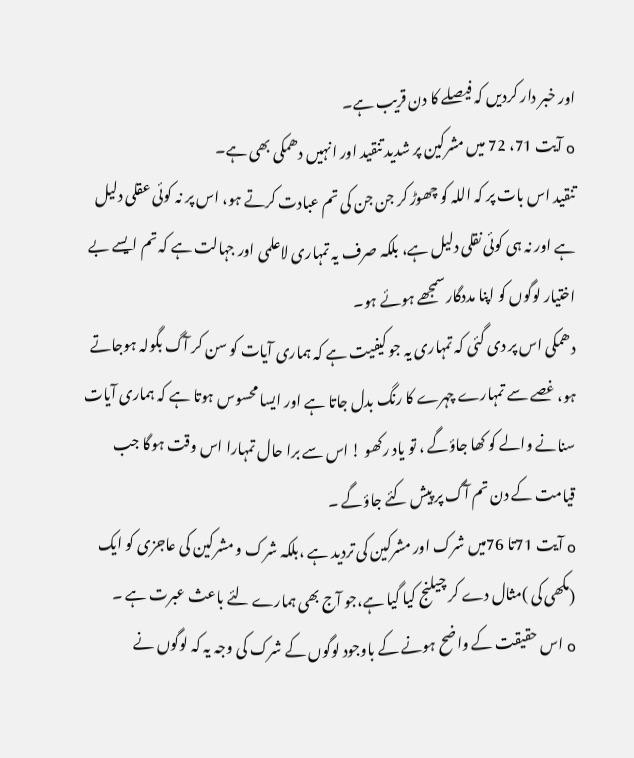اور خبر دار کردیں کہ فیصلے کا دن قریب ہے۔
o آیت 71، 72 میں مشرکین پر شدید تنقید اور انہیں دھمکی بھی ہے۔
تنقید اس بات پر کہ اللہ کو چھوڑ کر جن جن کی تم عبادت کرتے ہو، اس پر نہ کوئی عقلی دلیل ہے اور نہ ہی کوئی نقلی دلیل ہے، بلکہ صرف یہ تمہاری لاعلمی اور جہالت ہے کہ تم ایسے بے اختیار لوگوں کو اپنا مددگار سمجھے ہوئے ہو۔
دھمکی اس پر دی گئی کہ تمہاری یہ جو کیفیت ہے کہ ہماری آیات کو سن کر آگ بگولہ ہوجاتے ہو، غصے سے تمہارے چہرے کا رنگ بدل جاتا ہے اور ایسا محسوس ہوتا ہے کہ ہماری آیات سنانے والے کو کھا جاؤگے ، تو یاد رکھو ! اس سے برا حال تمہارا اس وقت ہوگا جب قیامت کے دن تم آگ پر پیش کئے جاؤگے ۔
o آیت 71تا 76میں شرک اور مشرکین کی تردید ہے ،بلکہ شرک و مشرکین کی عاجزی کو ایک (مکھی کی )مثال دے کر چیلنج کیا گیا ہے،جو آج بھی ہمارے لئے باعث عبرت ہے ۔
o اس حقیقت کے واضح ہونے کے باوجود لوگوں کے شرک کی وجہ یہ کہ لوگوں نے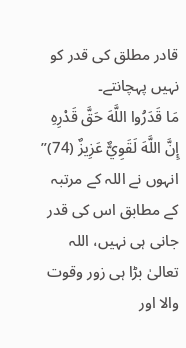قادر مطلق کی قدر کو نہیں پہچانتے۔
مَا قَدَرُوا اللَّهَ حَقَّ قَدْرِهِ إِنَّ اللَّهَ لَقَوِيٌّ عَزِيزٌ (74)” انہوں نے اللہ کے مرتبہ کے مطابق اس کی قدر جانی ہی نہیں، اللہ تعالیٰ بڑا ہی زور وقوت والا اور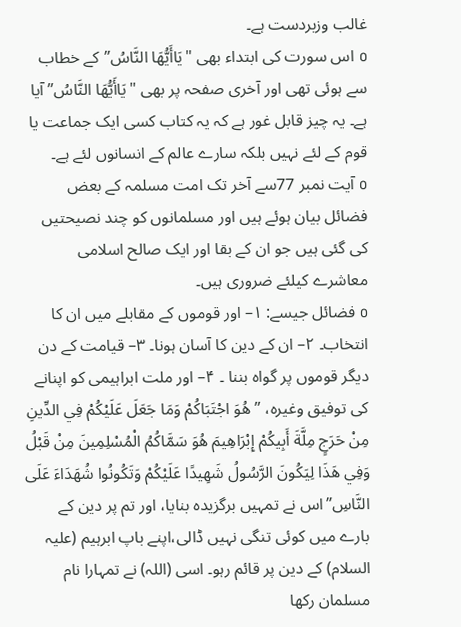غالب وزبردست ہے۔
o اس سورت کی ابتداء بھی "يَاأَيُّهَا النَّاسُ”کے خطاب سے ہوئی تھی اور آخری صفحہ پر بھی "يَاأَيُّهَا النَّاسُ” آیا ہے۔ یہ چیز قابل غور ہے کہ یہ کتاب کسی ایک جماعت یا قوم کے لئے نہیں بلکہ سارے عالم کے انسانوں لئے ہے۔
o آیت نمبر 77سے آخر تک امت مسلمہ کے بعض فضائل بیان ہوئے ہیں اور مسلمانوں کو چند نصیحتیں کی گئی ہیں جو ان کے بقا اور ایک صالح اسلامی معاشرے کیلئے ضروری ہیں۔
o فضائل جیسے: ۱– اور قوموں کے مقابلے میں ان کا انتخاب۔ ۲– ان کے دین کا آسان ہونا۔ ۳– قیامت کے دن دیگر قوموں پر گواہ بننا ۔ ۴– اور ملت ابراہیمی کو اپنانے کی توفیق وغیرہ، ” هُوَ اجْتَبَاكُمْ وَمَا جَعَلَ عَلَيْكُمْ فِي الدِّينِ مِنْ حَرَجٍ مِلَّةَ أَبِيكُمْ إِبْرَاهِيمَ هُوَ سَمَّاكُمُ الْمُسْلِمِينَ مِنْ قَبْلُ وَفِي هَذَا لِيَكُونَ الرَّسُولُ شَهِيدًا عَلَيْكُمْ وَتَكُونُوا شُهَدَاءَ عَلَى النَّاسِ”اس نے تمہیں برگزیدہ بنایا، اور تم پر دین کے بارے میں کوئی تنگی نہیں ڈالی،اپنے باپ ابرہیم (علیہ السلام) کے دین پر قائم رہو۔ اسی (اللہ) نے تمہارا نام مسلمان رکھا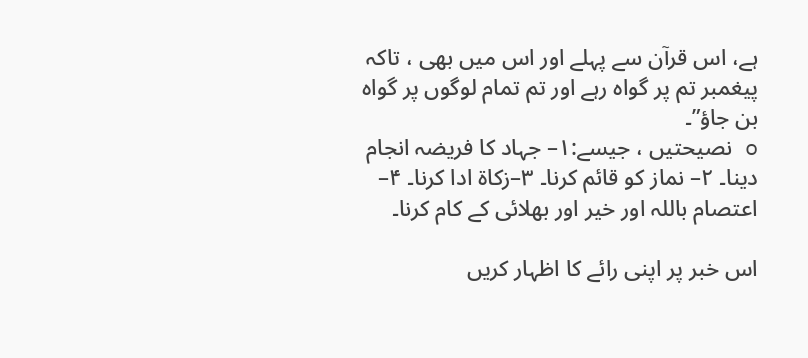ہے، اس قرآن سے پہلے اور اس میں بھی ، تاکہ پیغمبر تم پر گواہ رہے اور تم تمام لوگوں پر گواہ بن جاؤ”۔
o نصیحتیں ، جیسے:۱– جہاد کا فریضہ انجام دینا۔ ۲– نماز کو قائم کرنا۔ ۳–زکاۃ ادا کرنا۔ ۴– اعتصام باللہ اور خیر اور بھلائی کے کام کرنا۔

اس خبر پر اپنی رائے کا اظہار کریں